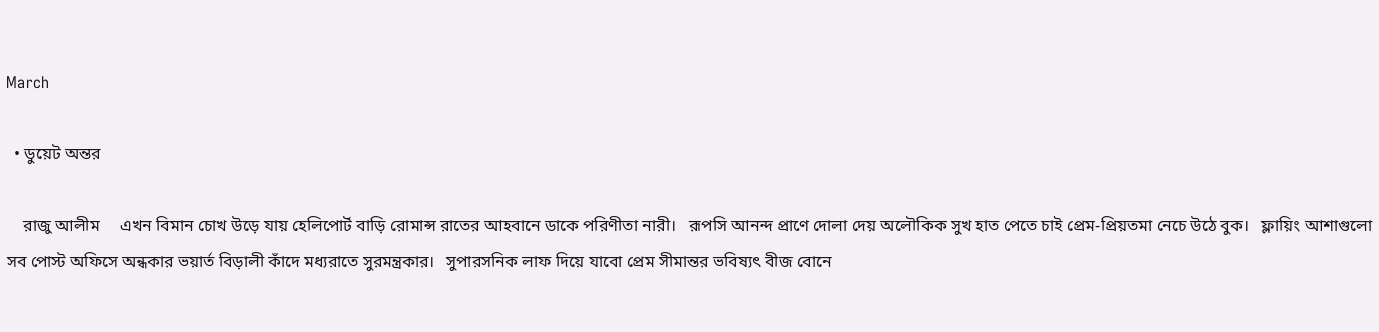March

  • ডুয়েট অন্তর

    রাজু আলীম     এখন বিমান চোখ উড়ে যায় হেলিপোর্ট বাড়ি রোমান্স রাতের আহবানে ডাকে পরিণীতা নারী।   রূপসি আনন্দ প্রাণে দোলা দেয় অলৌকিক সুখ হাত পেতে চাই প্রেম-প্রিয়তমা নেচে উঠে বুক।   ফ্লায়িং আশাগুলো সব পোস্ট অফিসে অন্ধকার ভয়ার্ত বিড়ালী কাঁদে মধ্যরাতে সুরমন্ত্রকার।   সুপারসনিক লাফ দিয়ে যাবো প্রেম সীমান্তর ভবিষ্যৎ বীজ বোনে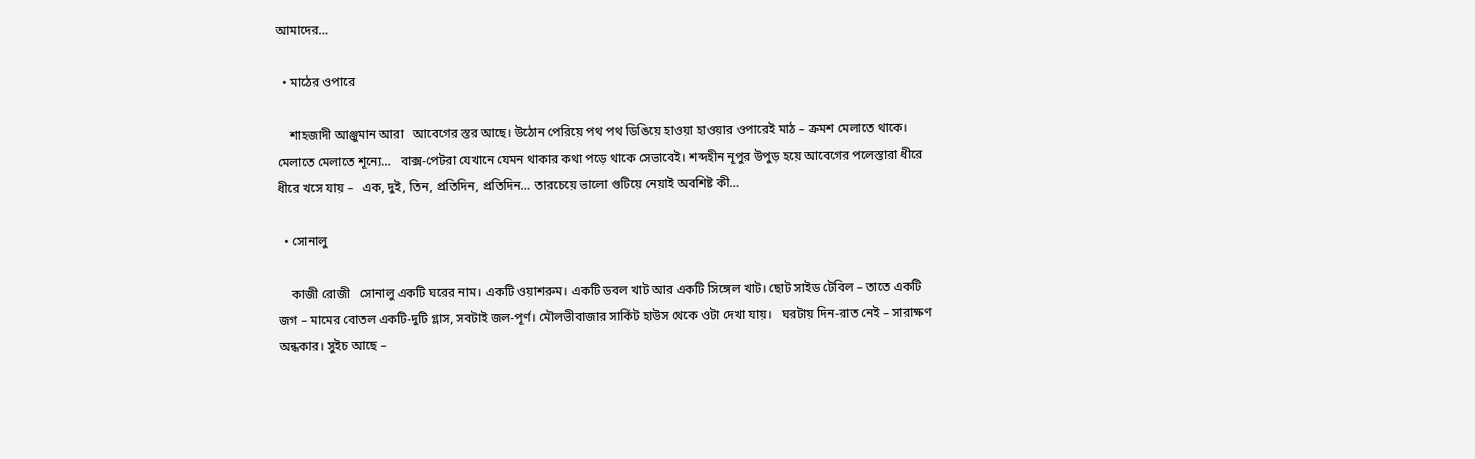আমাদের…

  • মাঠের ওপারে

    শাহজাদী আঞ্জুমান আরা   আবেগের স্তর আছে। উঠোন পেরিয়ে পথ পথ ডিঙিয়ে হাওয়া হাওয়ার ওপারেই মাঠ – ক্রমশ মেলাতে থাকে। মেলাতে মেলাতে শূন্যে…   বাক্স-পেটরা যেখানে যেমন থাকার কথা পড়ে থাকে সেভাবেই। শব্দহীন নূপুর উপুড় হয়ে আবেগের পলেস্তারা ধীরে ধীরে খসে যায় –   এক, দুই, তিন, প্রতিদিন, প্রতিদিন… তারচেয়ে ভালো গুটিয়ে নেয়াই অবশিষ্ট কী…

  • সোনালু

    কাজী রোজী   সোনালু একটি ঘরের নাম। একটি ওয়াশরুম। একটি ডবল খাট আর একটি সিঙ্গেল খাট। ছোট সাইড টেবিল – তাতে একটি জগ – মামের বোতল একটি-দুটি গ্লাস, সবটাই জল-পূর্ণ। মৌলভীবাজার সার্কিট হাউস থেকে ওটা দেখা যায়।   ঘরটায় দিন-রাত নেই – সারাক্ষণ অন্ধকার। সুইচ আছে –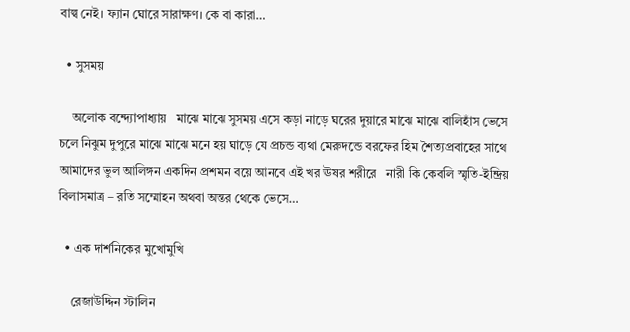বাল্ব নেই। ফ্যান ঘোরে সারাক্ষণ। কে বা কারা…

  • সুসময়

    অলোক বন্দ্যোপাধ্যায়   মাঝে মাঝে সুসময় এসে কড়া নাড়ে ঘরের দুয়ারে মাঝে মাঝে বালিহাঁস ভেসে চলে নিঝুম দুপুরে মাঝে মাঝে মনে হয় ঘাড়ে যে প্রচন্ড ব্যথা মেরুদন্ডে বরফের হিম শৈত্যপ্রবাহের সাথে আমাদের ভুল আলিঙ্গন একদিন প্রশমন বয়ে আনবে এই খর ঊষর শরীরে   নারী কি কেবলি স্মৃতি-ইন্দ্রিয় বিলাসমাত্র – রতি সম্মোহন অথবা অন্তর থেকে ভেসে…

  • এক দার্শনিকের মুখোমুখি

    রেজাউদ্দিন স্টালিন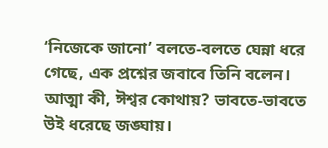‘নিজেকে জানো’ বলতে-বলতে ঘেন্না ধরে গেছে, এক প্রশ্নের জবাবে তিনি বলেন।   আত্মা কী, ঈশ্বর কোথায়? ভাবতে-ভাবতে উই ধরেছে জঙ্ঘায়।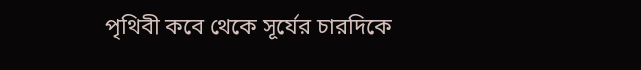পৃথিবী কবে থেকে সূর্যের চারদিকে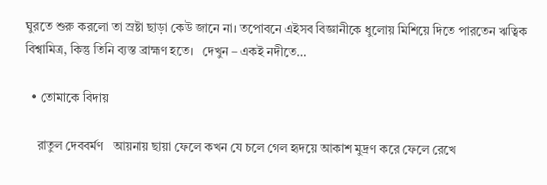ঘুরতে শুরু করলো তা স্রষ্টা ছাড়া কেউ জানে না। তপোবনে এইসব বিজ্ঞানীকে ধুলোয় মিশিয়ে দিতে পারতেন ঋত্বিক বিশ্বামিত্র, কিন্তু তিনি ব্যস্ত ব্রাহ্মণ হতে।   দেখুন – একই নদীতে…

  • তোমাকে বিদায়

    রাতুল দেববর্মণ   আয়নায় ছায়া ফেলে কখন যে চলে গেল হৃদয়ে আকাশ মুদ্রণ করে ফেলে রেখে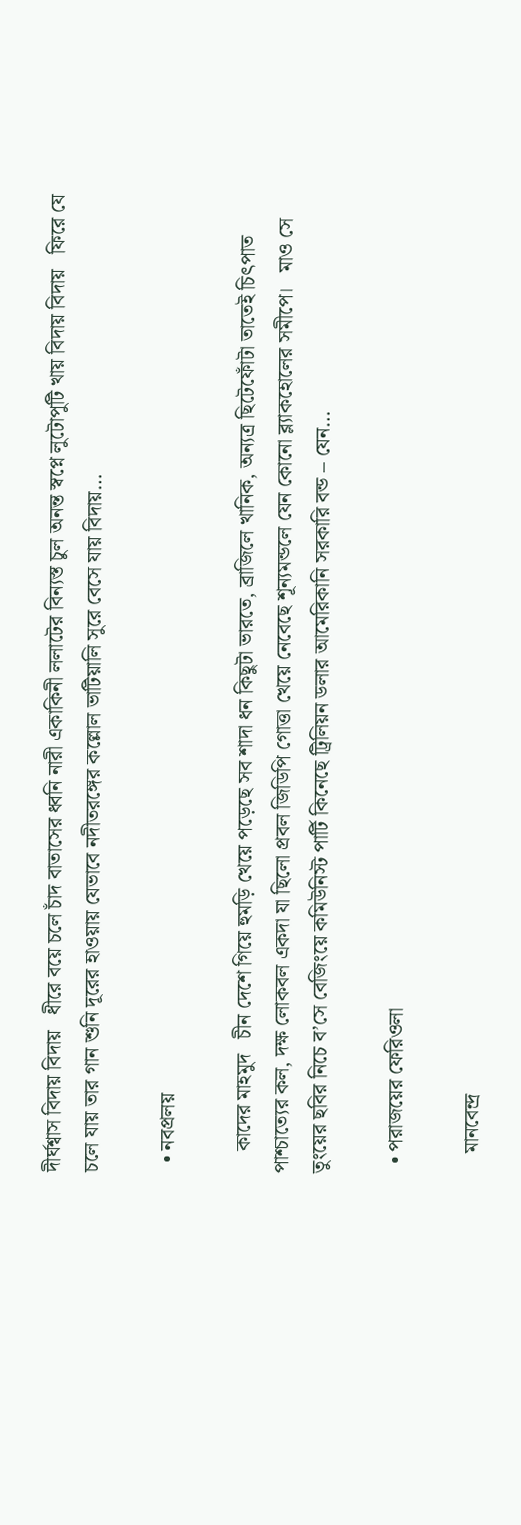দীর্ঘশ্বাস বিদায় বিদায়   ধীরে বয়ে চলে চাঁদ বাতাসের ধ্বনি নারী একাকিনী ললাটের বিন্যস্ত চুল অনন্ত স্বপ্নে লুটোপুটি খায় বিদায় বিদায়   ফিরে যে চলে যায় তার গান শুনি দূরের হাওয়ায় যেভাবে নদীতরঙ্গের কল্লোল ভাটিয়ালি সুরে বেসে যায় বিদায়…

  • নবপ্রলয়

    কাদের মাহমুদ   চীন দেশে গিয়ে হুমড়ি খেয়ে পড়েছে সব শাদা ধন কিছুটা ভারতে, ব্রাজিলে খানিক, অন্যত্র ছিটেফোঁটা তাতেই চিৎপাত পাশ্চাত্যের কল, দক্ষ লোকবল একদা যা ছিলো প্রবল জিডিপি গোত্তা খেয়ে নেবেছে শূন্যমন্ডলে যেন কোনো ব্ল্যাকহোলের সমীপে।   মাও সে তুংয়ের ছবির নিচে ব’সে বেজিংয়ে কমিউনিস্ট পার্টি কিনেছে ট্রিলিয়ন ডলার আমেরিকানি সরকারি বন্ড – যেন…

  • পরাজয়ের ফেরিওলা

    মানবেন্দ্র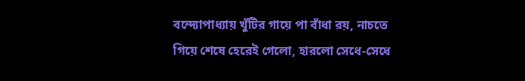বন্দ্যোপাধ্যায় খুঁটির গায়ে পা বাঁধা রয়, নাচতে গিয়ে শেষে হেরেই গেলো, হারলো সেধে-সেধে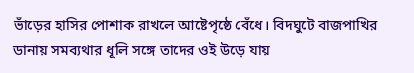ভাঁড়ের হাসির পোশাক রাখলে আষ্টেপৃষ্ঠে বেঁধে। বিদঘুটে বাজপাখির ডানায় সমব্যথার ধূলি সঙ্গে তাদের ওই উড়ে যায়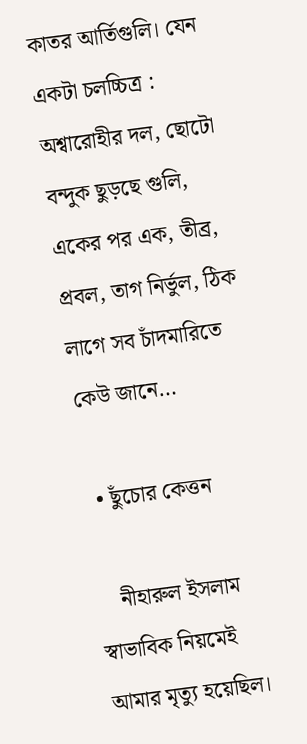কাতর আর্তিগুলি। যেন একটা চলচ্চিত্র : অশ্বারোহীর দল, ছোটো বন্দুক ছুড়ছে গুলি, একের পর এক, তীব্র, প্রবল, তাগ নির্ভুল, ঠিক লাগে সব চাঁদমারিতে কেউ জানে…

  • ছুঁচোর কেত্তন

    নীহারুল ইসলাম স্বাভাবিক নিয়মেই আমার মৃত্যু হয়েছিল।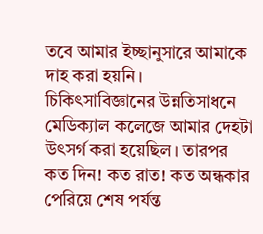তবে আমার ইচ্ছানুসারে আমাকে দাহ করা হয়নি। চিকিৎসাবিজ্ঞানের উন্নতিসাধনে মেডিক্যাল কলেজে আমার দেহটা উৎসর্গ করা হয়েছিল। তারপর কত দিন! কত রাত! কত অন্ধকার পেরিয়ে শেষ পর্যন্ত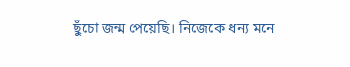ছুঁচো জন্ম পেয়েছি। নিজেকে ধন্য মনে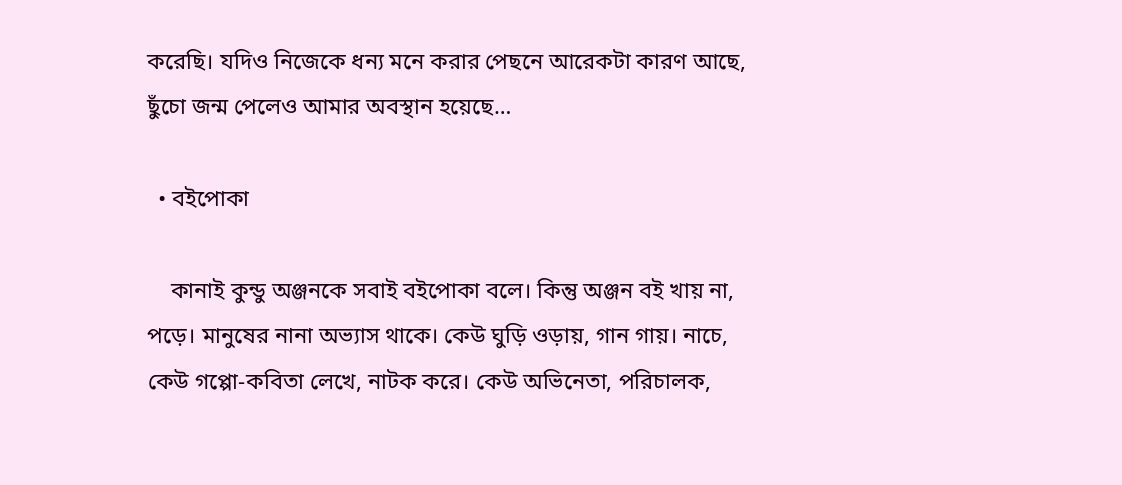করেছি। যদিও নিজেকে ধন্য মনে করার পেছনে আরেকটা কারণ আছে, ছুঁচো জন্ম পেলেও আমার অবস্থান হয়েছে…

  • বইপোকা

    কানাই কুন্ডু অঞ্জনকে সবাই বইপোকা বলে। কিন্তু অঞ্জন বই খায় না, পড়ে। মানুষের নানা অভ্যাস থাকে। কেউ ঘুড়ি ওড়ায়, গান গায়। নাচে, কেউ গপ্পো-কবিতা লেখে, নাটক করে। কেউ অভিনেতা, পরিচালক,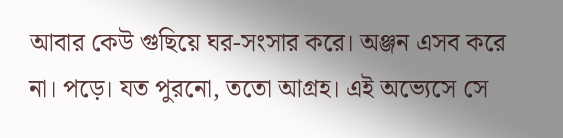আবার কেউ গুছিয়ে ঘর-সংসার করে। অঞ্জন এসব করে না। পড়ে। যত পুরনো, ততো আগ্রহ। এই অভ্যেসে সে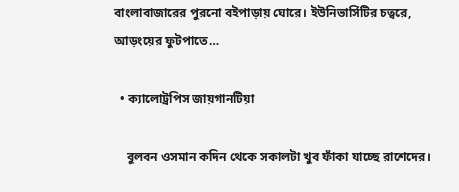বাংলাবাজারের পুরনো বইপাড়ায় ঘোরে। ইউনিভার্সিটির চত্বরে, আড়ংয়ের ফুটপাতে…

  • ক্যালোট্রপিস জায়গানটিয়া

    বুলবন ওসমান কদিন থেকে সকালটা খুব ফাঁকা যাচ্ছে রাশেদের।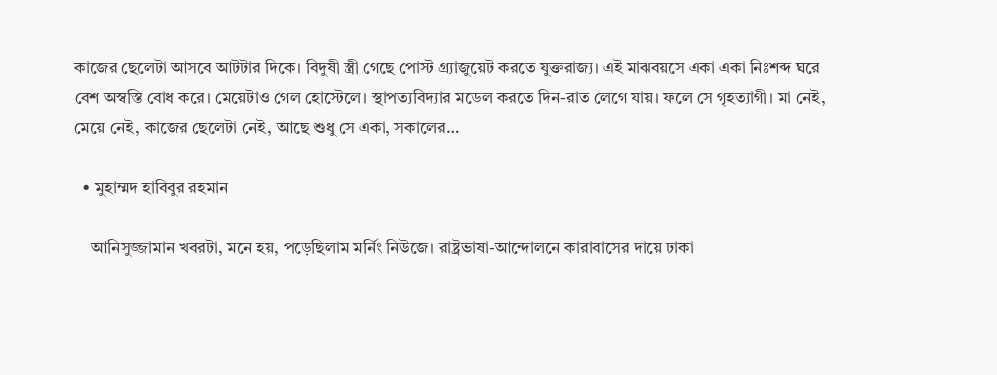কাজের ছেলেটা আসবে আটটার দিকে। বিদুষী স্ত্রী গেছে পোস্ট গ্র্যাজুয়েট করতে যুক্তরাজ্য। এই মাঝবয়সে একা একা নিঃশব্দ ঘরে বেশ অস্বস্তি বোধ করে। মেয়েটাও গেল হোস্টেলে। স্থাপত্যবিদ্যার মডেল করতে দিন-রাত লেগে যায়। ফলে সে গৃহত্যাগী। মা নেই, মেয়ে নেই, কাজের ছেলেটা নেই, আছে শুধু সে একা, সকালের…

  • মুহাম্মদ হাবিবুর রহমান

    আনিসুজ্জামান খবরটা, মনে হয়, পড়েছিলাম মর্নিং নিউজে। রাষ্ট্রভাষা-আন্দোলনে কারাবাসের দায়ে ঢাকা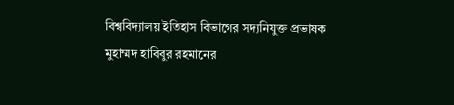বিশ্ববিদ্যালয় ইতিহাস বিভাগের সদ্যনিযুক্ত প্রভাষক মুহাম্মদ হাবিবুর রহমানের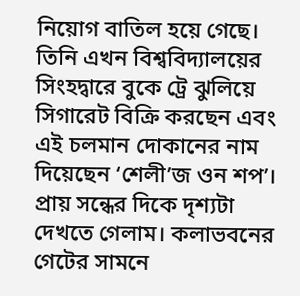নিয়োগ বাতিল হয়ে গেছে। তিনি এখন বিশ্ববিদ্যালয়ের সিংহদ্বারে বুকে ট্রে ঝুলিয়ে সিগারেট বিক্রি করছেন এবং এই চলমান দোকানের নাম দিয়েছেন ‘শেলী’জ ওন শপ’। প্রায় সন্ধের দিকে দৃশ্যটা দেখতে গেলাম। কলাভবনের গেটের সামনে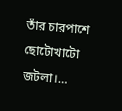তাঁর চারপাশে ছোটোখাটো জটলা।…